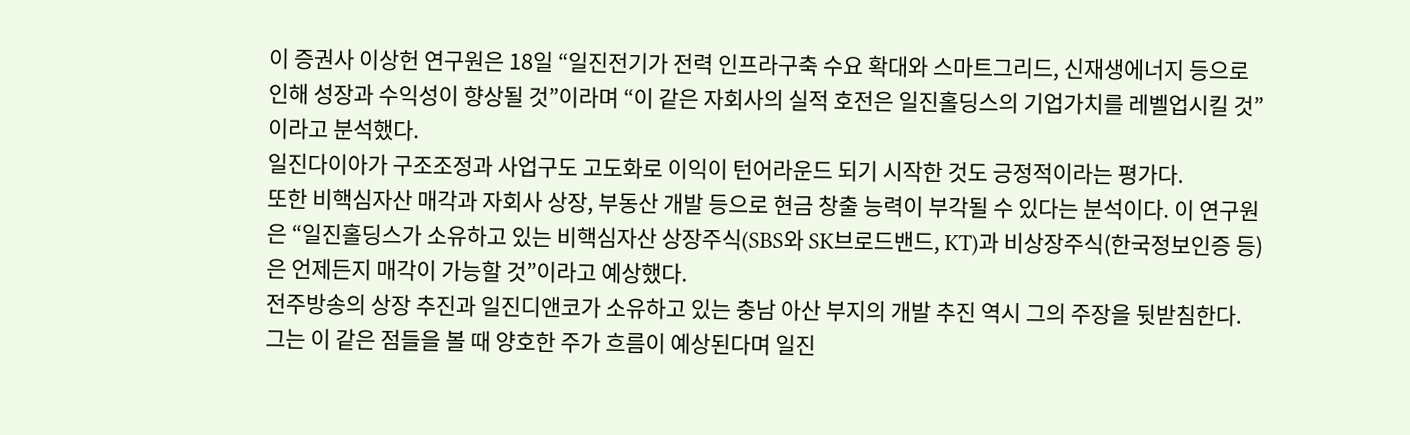이 증권사 이상헌 연구원은 18일 “일진전기가 전력 인프라구축 수요 확대와 스마트그리드, 신재생에너지 등으로 인해 성장과 수익성이 향상될 것”이라며 “이 같은 자회사의 실적 호전은 일진홀딩스의 기업가치를 레벨업시킬 것”이라고 분석했다.
일진다이아가 구조조정과 사업구도 고도화로 이익이 턴어라운드 되기 시작한 것도 긍정적이라는 평가다.
또한 비핵심자산 매각과 자회사 상장, 부동산 개발 등으로 현금 창출 능력이 부각될 수 있다는 분석이다. 이 연구원은 “일진홀딩스가 소유하고 있는 비핵심자산 상장주식(SBS와 SK브로드밴드, KT)과 비상장주식(한국정보인증 등)은 언제든지 매각이 가능할 것”이라고 예상했다.
전주방송의 상장 추진과 일진디앤코가 소유하고 있는 충남 아산 부지의 개발 추진 역시 그의 주장을 뒷받침한다.
그는 이 같은 점들을 볼 때 양호한 주가 흐름이 예상된다며 일진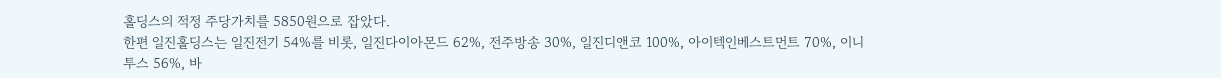홀딩스의 적정 주당가치를 5850원으로 잡았다.
한편 일진홀딩스는 일진전기 54%를 비롯, 일진다이아몬드 62%, 전주방송 30%, 일진디앤코 100%, 아이텍인베스트먼트 70%, 이니투스 56%, 바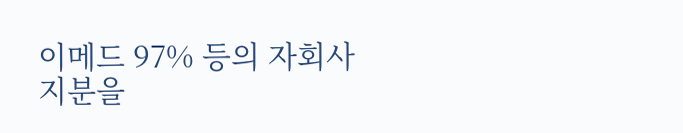이메드 97% 등의 자회사 지분을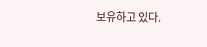보유하고 있다.